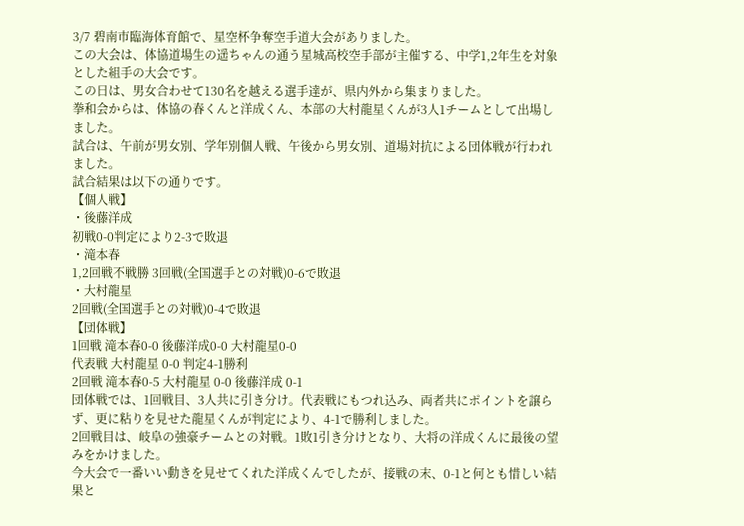3/7 碧南市臨海体育館で、星空杯争奪空手道大会がありました。
この大会は、体協道場生の遥ちゃんの通う星城高校空手部が主催する、中学1,2年生を対象とした組手の大会です。
この日は、男女合わせて130名を越える選手達が、県内外から集まりました。
拳和会からは、体協の春くんと洋成くん、本部の大村龍星くんが3人1チームとして出場しました。
試合は、午前が男女別、学年別個人戦、午後から男女別、道場対抗による団体戦が行われました。
試合結果は以下の通りです。
【個人戦】
・後藤洋成
初戦0-0判定により2-3で敗退
・滝本春
1,2回戦不戦勝 3回戦(全国選手との対戦)0-6で敗退
・大村龍星
2回戦(全国選手との対戦)0-4で敗退
【団体戦】
1回戦 滝本春0-0 後藤洋成0-0 大村龍星0-0
代表戦 大村龍星 0-0 判定4-1勝利
2回戦 滝本春0-5 大村龍星 0-0 後藤洋成 0-1
団体戦では、1回戦目、3人共に引き分け。代表戦にもつれ込み、両者共にポイントを譲らず、更に粘りを見せた龍星くんが判定により、4-1で勝利しました。
2回戦目は、岐阜の強豪チームとの対戦。1敗1引き分けとなり、大将の洋成くんに最後の望みをかけました。
今大会で一番いい動きを見せてくれた洋成くんでしたが、接戦の末、0-1と何とも惜しい結果と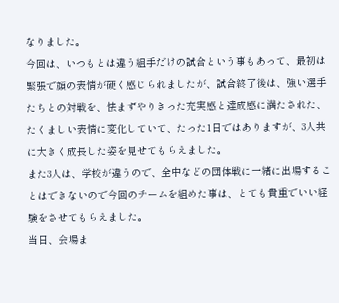なりました。
今回は、いつもとは違う組手だけの試合という事もあって、最初は緊張で顔の表情が硬く感じられましたが、試合終了後は、強い選手たちとの対戦を、怯まずやりきった充実感と達成感に満たされた、たくましい表情に変化していて、たった1日ではありますが、3人共に大きく成長した姿を見せてもらえました。
また3人は、学校が違うので、全中などの団体戦に一緒に出場することはできないので今回のチームを組めた事は、とても貴重でいい経験をさせてもらえました。
当日、会場ま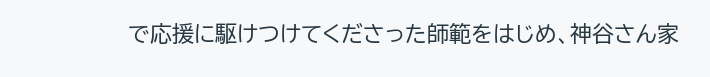で応援に駆けつけてくださった師範をはじめ、神谷さん家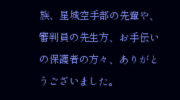族、星城空手部の先輩や、審判員の先生方、お手伝いの保護者の方々、ありがとうございました。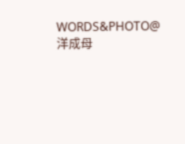WORDS&PHOTO@洋成母